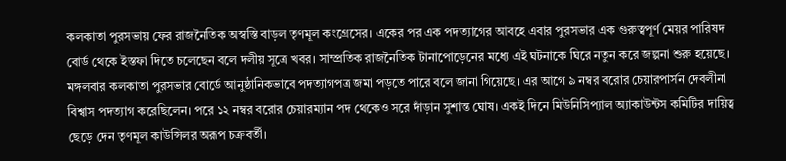কলকাতা পুরসভায় ফের রাজনৈতিক অস্বস্তি বাড়ল তৃণমূল কংগ্রেসের। একের পর এক পদত্যাগের আবহে এবার পুরসভার এক গুরুত্বপূর্ণ মেয়র পারিষদ বোর্ড থেকে ইস্তফা দিতে চলেছেন বলে দলীয় সূত্রে খবর। সাম্প্রতিক রাজনৈতিক টানাপোড়েনের মধ্যে এই ঘটনাকে ঘিরে নতুন করে জল্পনা শুরু হয়েছে।
মঙ্গলবার কলকাতা পুরসভার বোর্ডে আনুষ্ঠানিকভাবে পদত্যাগপত্র জমা পড়তে পারে বলে জানা গিয়েছে। এর আগে ৯ নম্বর বরোর চেয়ারপার্সন দেবলীনা বিশ্বাস পদত্যাগ করেছিলেন। পরে ১২ নম্বর বরোর চেয়ারম্যান পদ থেকেও সরে দাঁড়ান সুশান্ত ঘোষ। একই দিনে মিউনিসিপ্যাল অ্যাকাউন্টস কমিটির দায়িত্ব ছেড়ে দেন তৃণমূল কাউন্সিলর অরূপ চক্রবর্তী।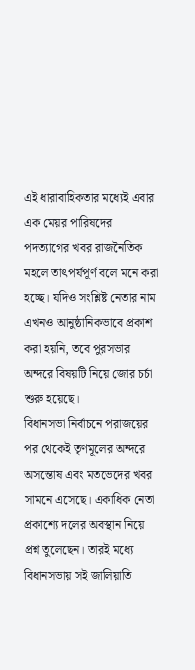এই ধারাবাহিকতার মধ্যেই এবার এক মেয়র পারিষদের পদত্যাগের খবর রাজনৈতিক মহলে তাৎপর্যপূর্ণ বলে মনে করা হচ্ছে। যদিও সংশ্লিষ্ট নেতার নাম এখনও আনুষ্ঠানিকভাবে প্রকাশ করা হয়নি, তবে পুরসভার অন্দরে বিষয়টি নিয়ে জোর চর্চা শুরু হয়েছে।
বিধানসভা নির্বাচনে পরাজয়ের পর থেকেই তৃণমূলের অন্দরে অসন্তোষ এবং মতভেদের খবর সামনে এসেছে। একাধিক নেতা প্রকাশ্যে দলের অবস্থান নিয়ে প্রশ্ন তুলেছেন। তারই মধ্যে বিধানসভায় সই জালিয়াতি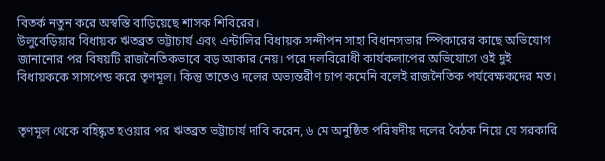বিতর্ক নতুন করে অস্বস্তি বাড়িয়েছে শাসক শিবিরের।
উলুবেড়িয়ার বিধায়ক ঋতব্রত ভট্টাচার্য এবং এন্টালির বিধায়ক সন্দীপন সাহা বিধানসভার স্পিকারের কাছে অভিযোগ জানানোর পর বিষয়টি রাজনৈতিকভাবে বড় আকার নেয়। পরে দলবিরোধী কার্যকলাপের অভিযোগে ওই দুই বিধায়ককে সাসপেন্ড করে তৃণমূল। কিন্তু তাতেও দলের অভ্যন্তরীণ চাপ কমেনি বলেই রাজনৈতিক পর্যবেক্ষকদের মত।


তৃণমূল থেকে বহিষ্কৃত হওয়ার পর ঋতব্রত ভট্টাচার্য দাবি করেন, ৬ মে অনুষ্ঠিত পরিষদীয় দলের বৈঠক নিয়ে যে সরকারি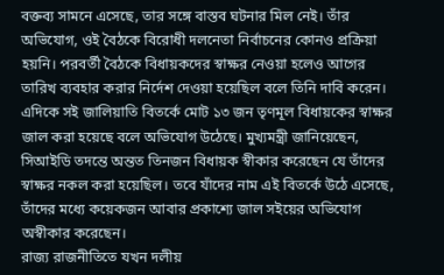বক্তব্য সামনে এসেছে, তার সঙ্গে বাস্তব ঘটনার মিল নেই। তাঁর অভিযোগ, ওই বৈঠকে বিরোধী দলনেতা নির্বাচনের কোনও প্রক্রিয়া হয়নি। পরবর্তী বৈঠকে বিধায়কদের স্বাক্ষর নেওয়া হলেও আগের তারিখ ব্যবহার করার নির্দেশ দেওয়া হয়েছিল বলে তিনি দাবি করেন।
এদিকে সই জালিয়াতি বিতর্কে মোট ১৩ জন তৃণমূল বিধায়কের স্বাক্ষর জাল করা হয়েছে বলে অভিযোগ উঠেছে। মুখ্যমন্ত্রী জানিয়েছেন, সিআইডি তদন্তে অন্তত তিনজন বিধায়ক স্বীকার করেছেন যে তাঁদের স্বাক্ষর নকল করা হয়েছিল। তবে যাঁদের নাম এই বিতর্কে উঠে এসেছে, তাঁদের মধ্যে কয়েকজন আবার প্রকাশ্যে জাল সইয়ের অভিযোগ অস্বীকার করেছেন।
রাজ্য রাজনীতিতে যখন দলীয়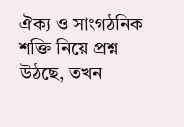ঐক্য ও সাংগঠনিক শক্তি নিয়ে প্রশ্ন উঠছে, তখন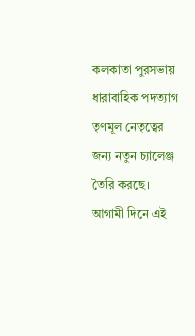কলকাতা পুরসভায় ধারাবাহিক পদত্যাগ তৃণমূল নেতৃত্বের জন্য নতুন চ্যালেঞ্জ তৈরি করছে। আগামী দিনে এই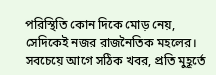পরিস্থিতি কোন দিকে মোড় নেয়, সেদিকেই নজর রাজনৈতিক মহলের।
সবচেয়ে আগে সঠিক খবর, প্রতি মুহূর্তে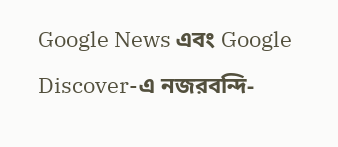Google News এবং Google Discover-এ নজরবন্দি-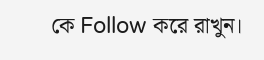কে Follow করে রাখুন।